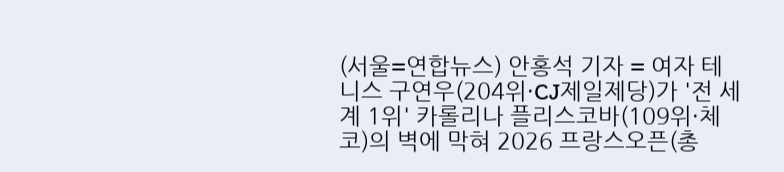(서울=연합뉴스) 안홍석 기자 = 여자 테니스 구연우(204위·CJ제일제당)가 '전 세계 1위' 카롤리나 플리스코바(109위·체코)의 벽에 막혀 2026 프랑스오픈(총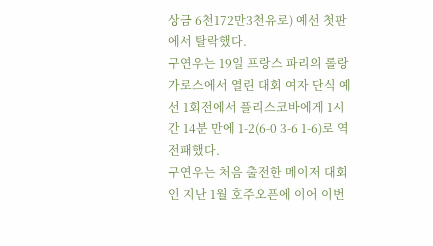상금 6천172만3천유로) 예선 첫판에서 탈락했다.
구연우는 19일 프랑스 파리의 롤랑가로스에서 열린 대회 여자 단식 예선 1회전에서 플리스코바에게 1시간 14분 만에 1-2(6-0 3-6 1-6)로 역전패했다.
구연우는 처음 출전한 메이저 대회인 지난 1월 호주오픈에 이어 이번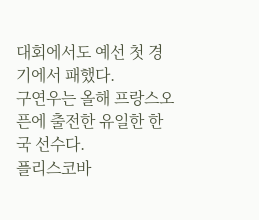대회에서도 예선 첫 경기에서 패했다.
구연우는 올해 프랑스오픈에 출전한 유일한 한국 선수다.
플리스코바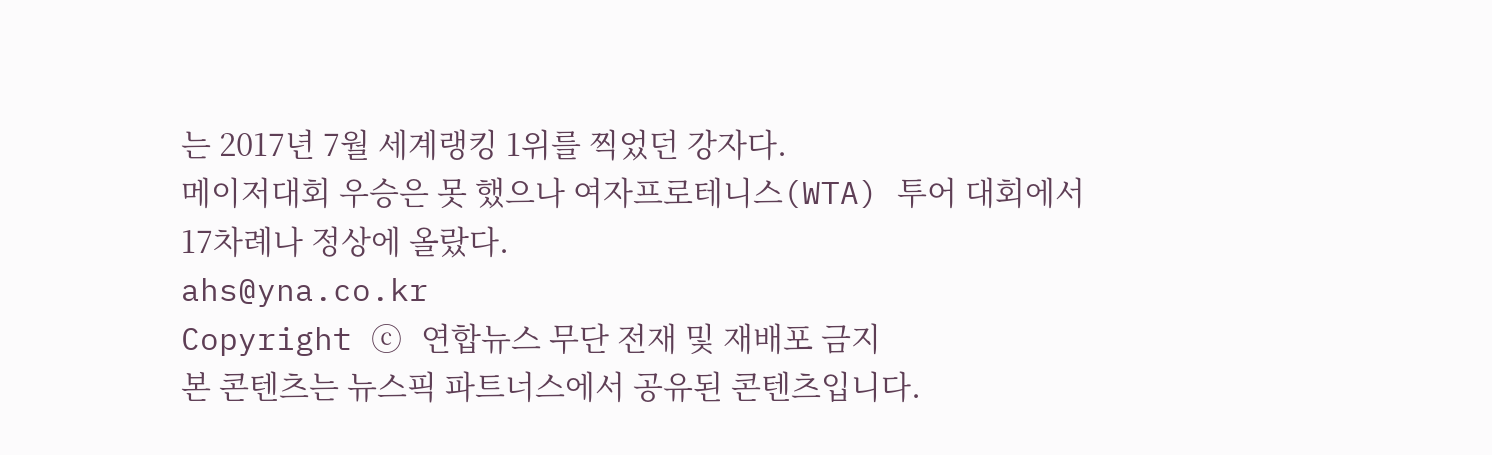는 2017년 7월 세계랭킹 1위를 찍었던 강자다.
메이저대회 우승은 못 했으나 여자프로테니스(WTA) 투어 대회에서 17차례나 정상에 올랐다.
ahs@yna.co.kr
Copyright ⓒ 연합뉴스 무단 전재 및 재배포 금지
본 콘텐츠는 뉴스픽 파트너스에서 공유된 콘텐츠입니다.